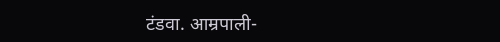टंडवा. आम्रपाली-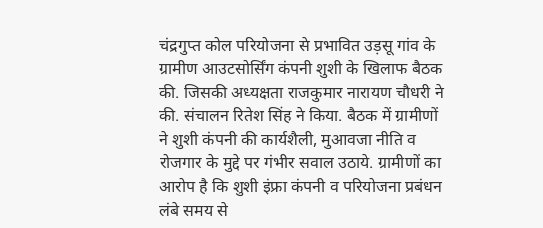चंद्रगुप्त कोल परियोजना से प्रभावित उड़सू गांव के ग्रामीण आउटसोर्सिंग कंपनी शुशी के खिलाफ बैठक की. जिसकी अध्यक्षता राजकुमार नारायण चौधरी ने की. संचालन रितेश सिंह ने किया. बैठक में ग्रामीणों ने शुशी कंपनी की कार्यशैली, मुआवजा नीति व रोजगार के मुद्दे पर गंभीर सवाल उठाये. ग्रामीणों का आरोप है कि शुशी इंफ्रा कंपनी व परियोजना प्रबंधन लंबे समय से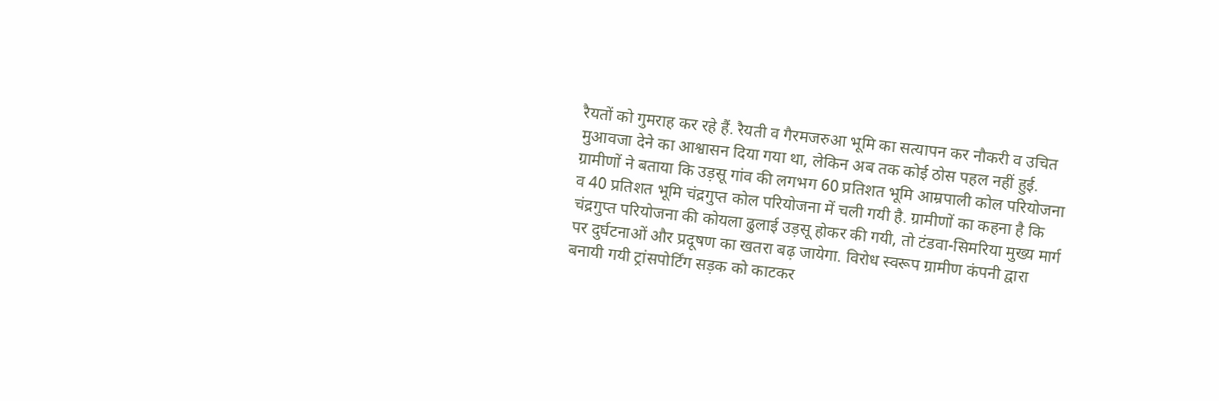रैयतों को गुमराह कर रहे हैं. रैयती व गैरमजरुआ भूमि का सत्यापन कर नौकरी व उचित मुआवजा देने का आश्वासन दिया गया था, लेकिन अब तक कोई ठोस पहल नहीं हुई. ग्रामीणों ने बताया कि उड़सू गांव की लगभग 60 प्रतिशत भूमि आम्रपाली कोल परियोजना व 40 प्रतिशत भूमि चंद्रगुप्त कोल परियोजना में चली गयी है. ग्रामीणों का कहना है कि चंद्रगुप्त परियोजना की कोयला ढुलाई उड़सू होकर की गयी, तो टंडवा-सिमरिया मुख्य मार्ग पर दुर्घटनाओं और प्रदूषण का खतरा बढ़ जायेगा. विरोध स्वरूप ग्रामीण कंपनी द्वारा बनायी गयी ट्रांसपोर्टिंग सड़क को काटकर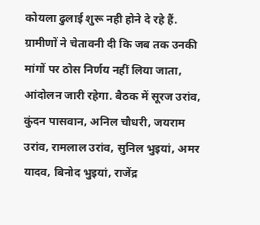कोयला ढुलाई शुरू नही होने दे रहे हैं. ग्रामीणों ने चेतावनी दी कि जब तक उनकी मांगों पर ठोस निर्णय नहीं लिया जाता, आंदोलन जारी रहेगा. बैठक में सूरज उरांव, कुंदन पासवान, अनिल चौधरी, जयराम उरांव, रामलाल उरांव, सुनिल भुइयां, अमर यादव, बिनोद भुइयां, राजेंद्र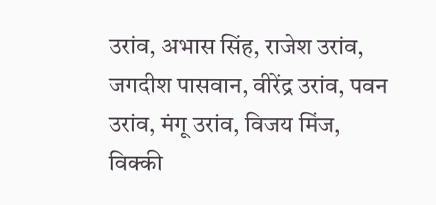उरांव, अभास सिंह, राजेश उरांव, जगदीश पासवान, वीरेंद्र उरांव, पवन उरांव, मंगू उरांव, विजय मिंज, विक्की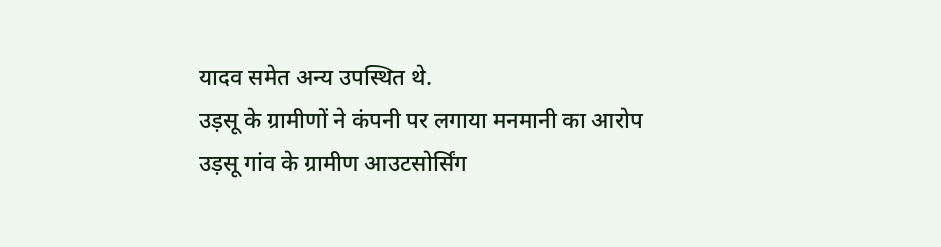यादव समेत अन्य उपस्थित थे.
उड़सू के ग्रामीणों ने कंपनी पर लगाया मनमानी का आरोप
उड़सू गांव के ग्रामीण आउटसोर्सिंग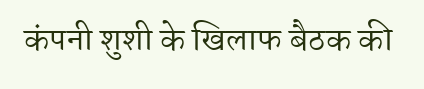कंपनी शुशी के खिलाफ बैठक की